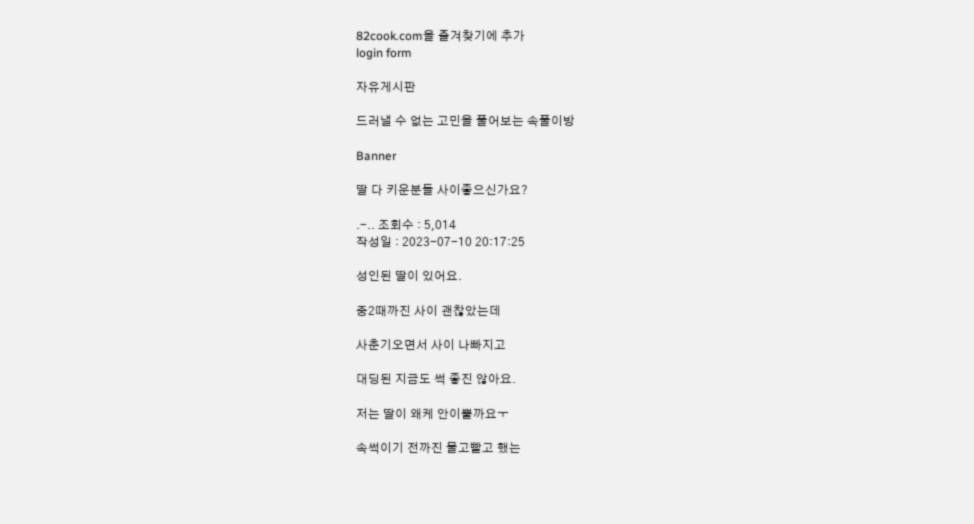82cook.com을 즐겨찾기에 추가
login form

자유게시판

드러낼 수 없는 고민을 풀어보는 속풀이방

Banner

딸 다 키운분들 사이좋으신가요?

.-.. 조회수 : 5,014
작성일 : 2023-07-10 20:17:25

성인된 딸이 있어요.

중2때까진 사이 괜찮았는데

사춘기오면서 사이 나빠지고

대딩된 지금도 썩 좋진 않아요.

저는 딸이 왜케 안이뿔까요ㅜ

속썩이기 전까진 물고빨고 했는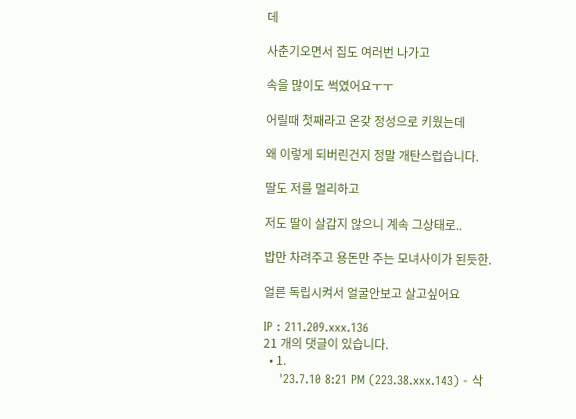데

사춘기오면서 집도 여러번 나가고

속을 많이도 썩였어요ㅜㅜ

어릴때 첫째라고 온갖 정성으로 키웠는데

왜 이렇게 되버린건지 정말 개탄스럽습니다.

딸도 저를 멀리하고

저도 딸이 살갑지 않으니 계속 그상태로..

밥만 차려주고 용돈만 주는 모녀사이가 된듯한.

얼른 독립시켜서 얼굴안보고 살고싶어요

IP : 211.209.xxx.136
21 개의 댓글이 있습니다.
  • 1.
    '23.7.10 8:21 PM (223.38.xxx.143) - 삭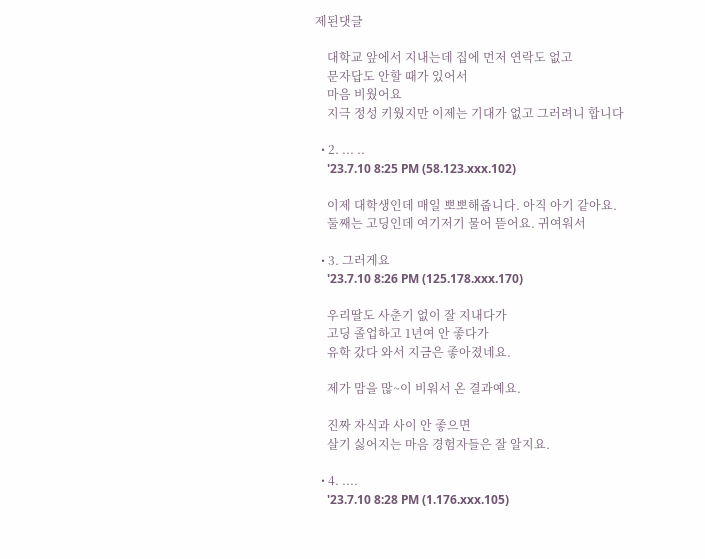제된댓글

    대학교 앞에서 지내는데 집에 먼저 연락도 없고
    문자답도 안할 때가 있어서
    마음 비웠어요
    지극 정성 키웠지만 이제는 기대가 없고 그러려니 합니다

  • 2. ... ..
    '23.7.10 8:25 PM (58.123.xxx.102)

    이제 대학생인데 매일 뽀뽀해줍니다. 아직 아기 같아요.
    둘째는 고딩인데 여기저기 물어 뜯어요. 귀여워서

  • 3. 그러게요
    '23.7.10 8:26 PM (125.178.xxx.170)

    우리딸도 사춘기 없이 잘 지내다가
    고딩 졸업하고 1년여 안 좋다가
    유학 갔다 와서 지금은 좋아졌네요.

    제가 맘을 많~이 비워서 온 결과예요.

    진짜 자식과 사이 안 좋으면
    살기 싫어지는 마음 경험자들은 잘 알지요.

  • 4. ....
    '23.7.10 8:28 PM (1.176.xxx.105)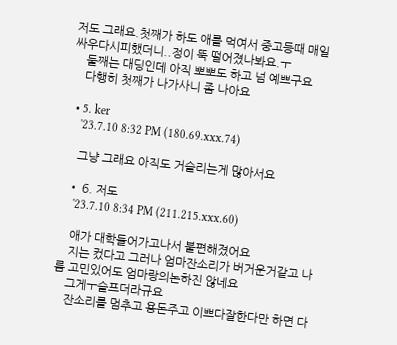저도 그래요.첫째가 하도 애를 먹여서 중고등때 매일 싸우다시피했더니..정이 뚝 떨어졌나봐요.ㅜ
    둘째는 대딩인데 아직 뽀뽀도 하고 넘 예쁘구요
    다행히 첫째가 나가사니 좀 나아요

  • 5. ker
    '23.7.10 8:32 PM (180.69.xxx.74)

    그냥 그래요 아직도 거슬리는게 많아서요

  • 6. 저도
    '23.7.10 8:34 PM (211.215.xxx.60)

    애가 대학들어가고나서 불편해졌어요
    지는 컸다고 그러나 엄마잔소리가 버거운거같고 나름 고민있어도 엄마랑의논하진 않네요
    그게ㅜ슬프더라규요
    잔소리를 멈추고 용돈주고 이쁘다잘한다만 하면 다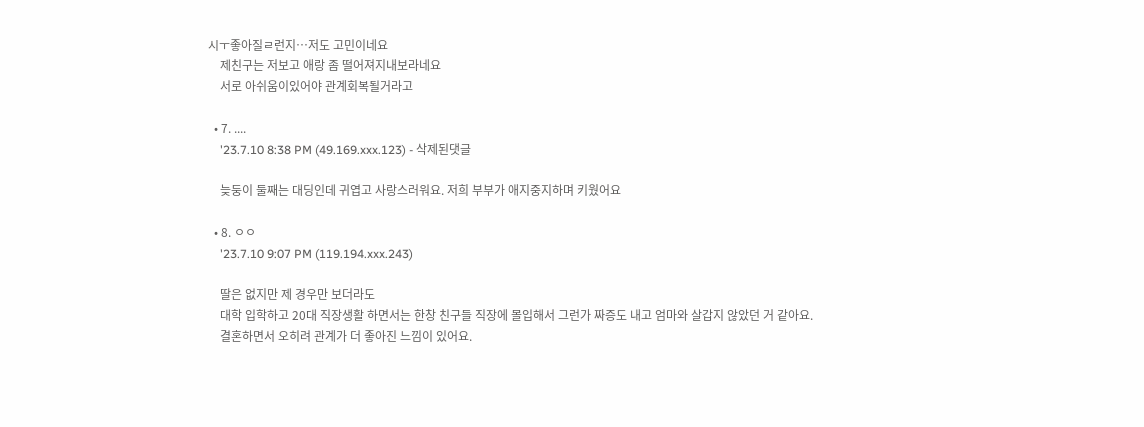시ㅜ좋아질ㄹ런지…저도 고민이네요
    제친구는 저보고 애랑 좀 떨어져지내보라네요
    서로 아쉬움이있어야 관계회복될거라고

  • 7. ....
    '23.7.10 8:38 PM (49.169.xxx.123) - 삭제된댓글

    늦둥이 둘째는 대딩인데 귀엽고 사랑스러워요. 저희 부부가 애지중지하며 키웠어요

  • 8. ㅇㅇ
    '23.7.10 9:07 PM (119.194.xxx.243)

    딸은 없지만 제 경우만 보더라도
    대학 입학하고 20대 직장생활 하면서는 한창 친구들 직장에 몰입해서 그런가 짜증도 내고 엄마와 살갑지 않았던 거 같아요.
    결혼하면서 오히려 관계가 더 좋아진 느낌이 있어요.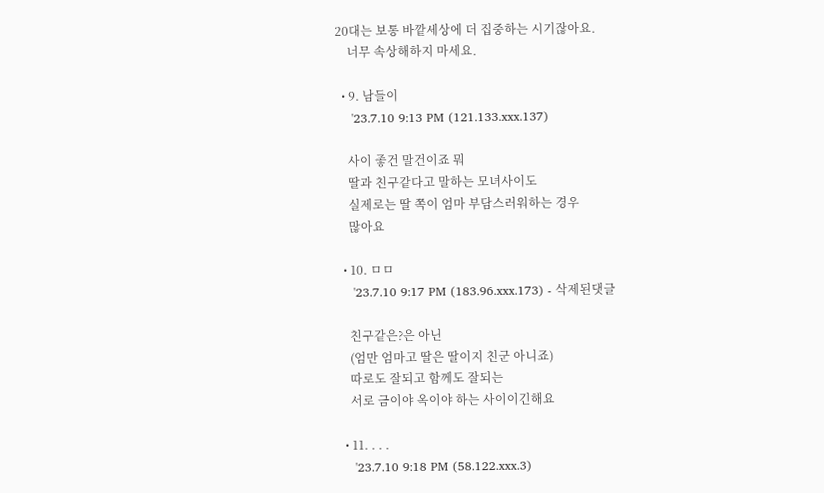20대는 보통 바깥세상에 더 집중하는 시기잖아요.
    너무 속상해하지 마세요.

  • 9. 남들이
    '23.7.10 9:13 PM (121.133.xxx.137)

    사이 좋건 말건이죠 뭐
    딸과 친구같다고 말하는 모녀사이도
    실제로는 딸 쪽이 엄마 부담스러워하는 경우
    많아요

  • 10. ㅁㅁ
    '23.7.10 9:17 PM (183.96.xxx.173) - 삭제된댓글

    친구같은?은 아닌
    (엄만 엄마고 딸은 딸이지 친군 아니죠)
    따로도 잘되고 함께도 잘되는
    서로 금이야 옥이야 하는 사이이긴해요

  • 11. . . .
    '23.7.10 9:18 PM (58.122.xxx.3)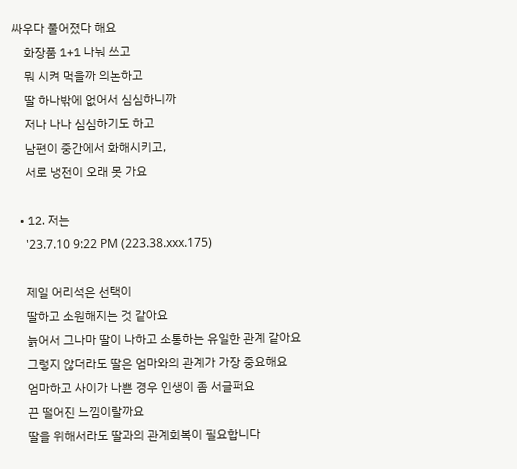싸우다 풀어졌다 해요
    화장품 1+1 나눠 쓰고
    뭐 시켜 먹을까 의논하고
    딸 하나밖에 없어서 심심하니까
    저나 나나 심심하기도 하고
    남편이 중간에서 화해시키고,
    서로 냉전이 오래 못 가요

  • 12. 저는
    '23.7.10 9:22 PM (223.38.xxx.175)

    제일 어리석은 선택이
    딸하고 소원해지는 것 같아요
    늙어서 그나마 딸이 나하고 소통하는 유일한 관계 같아요
    그렇지 않더라도 딸은 엄마와의 관계가 가장 중요해요
    엄마하고 사이가 나쁜 경우 인생이 좀 서글퍼요
    끈 떨어진 느낌이랄까요
    딸을 위해서라도 딸과의 관계회복이 필요합니다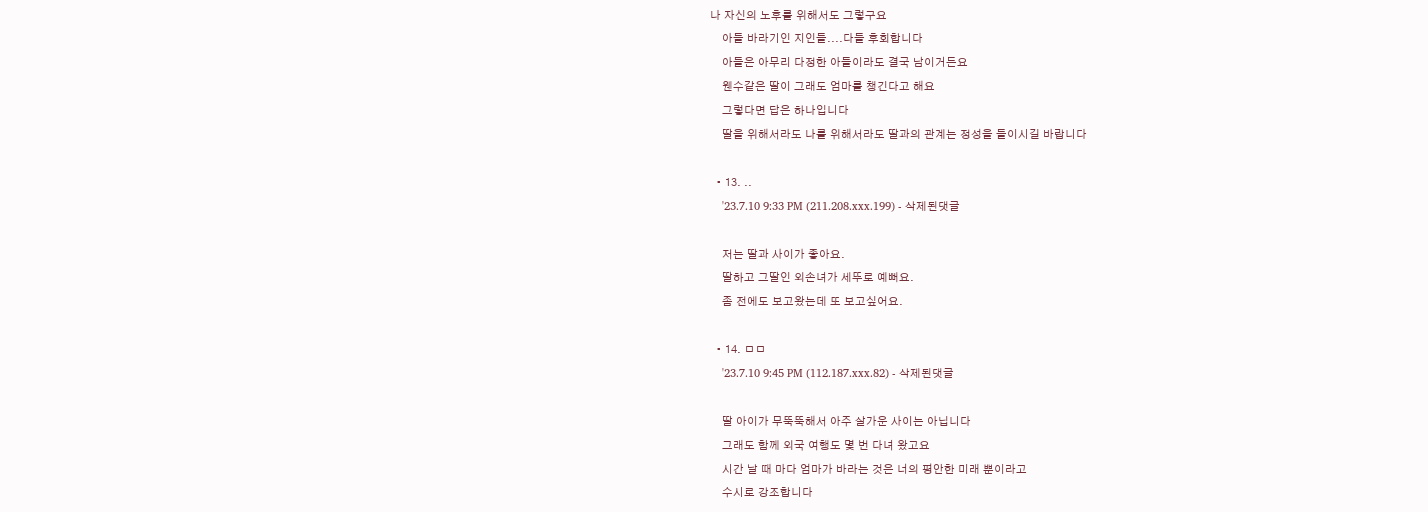나 자신의 노후를 위해서도 그렇구요
    아들 바라기인 지인들....다들 후회합니다
    아들은 아무리 다정한 아들이라도 결국 남이거든요
    웬수같은 딸이 그래도 엄마를 챙긴다고 해요
    그렇다면 답은 하나입니다
    딸을 위해서라도 나를 위해서라도 딸과의 관계는 정성을 들이시길 바랍니다

  • 13. ..
    '23.7.10 9:33 PM (211.208.xxx.199) - 삭제된댓글

    저는 딸과 사이가 좋아요.
    딸하고 그딸인 외손녀가 세뚜로 예뻐요.
    좀 전에도 보고왔는데 또 보고싶어요.

  • 14. ㅁㅁ
    '23.7.10 9:45 PM (112.187.xxx.82) - 삭제된댓글

    딸 아이가 무뚝뚝해서 아주 살가운 사이는 아닙니다
    그래도 함께 외국 여행도 몇 번 다녀 왔고요
    시간 날 때 마다 엄마가 바라는 것은 너의 평안한 미래 뿐이라고
    수시로 강조합니다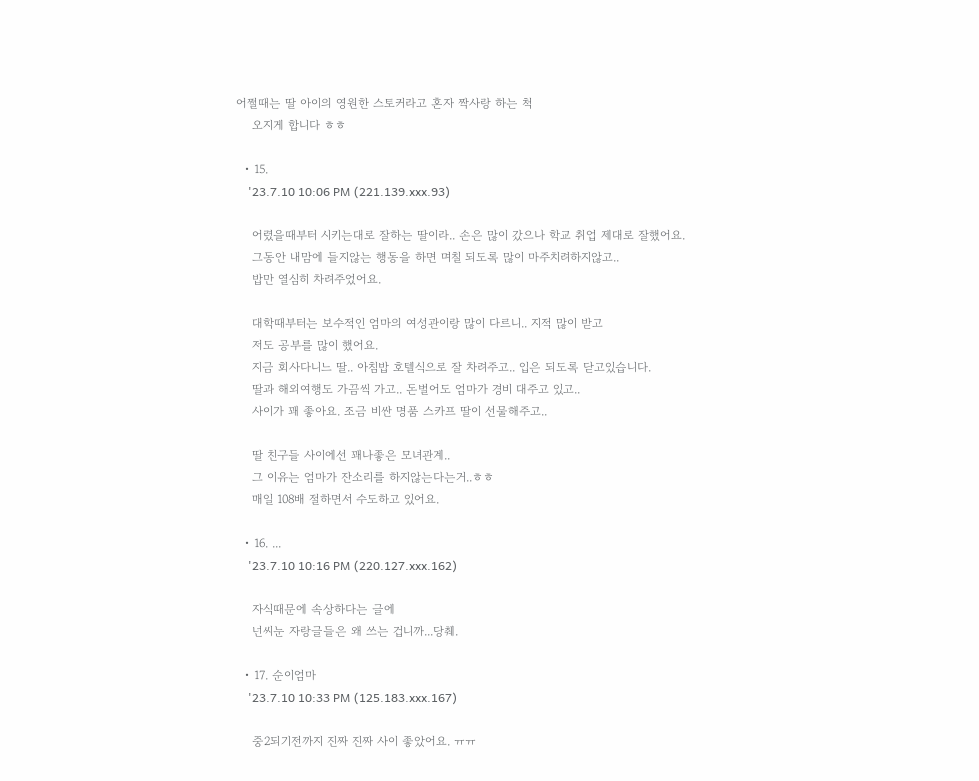어쩔때는 딸 아이의 영원한 스토커라고 혼자 짝사랑 하는 척
    오지게 합니다 ㅎㅎ

  • 15.
    '23.7.10 10:06 PM (221.139.xxx.93)

    어렸을때부터 시키는대로 잘하는 딸이라.. 손은 많이 갔으나 학교 취업 제대로 잘했어요.
    그동안 내맘에 들지않는 행동을 하면 며칠 되도록 많이 마주치려하지않고..
    밥만 열심히 차려주었어요.

    대학때부터는 보수적인 엄마의 여성관이랑 많이 다르니.. 지적 많이 받고
    저도 공부를 많이 했어요.
    지금 회사다니느 딸.. 아침밥 호텔식으로 잘 차려주고.. 입은 되도록 닫고있습니다.
    딸과 해외여행도 가끔씩 가고.. 돈벌어도 엄마가 경비 대주고 있고..
    사이가 꽤 좋아요. 조금 비싼 명품 스카프 딸이 선물해주고..

    딸 친구들 사이에선 꽤나좋은 모녀관계..
    그 이유는 엄마가 잔소리를 하지않는다는거..ㅎㅎ
    매일 108배 절하면서 수도하고 있어요.

  • 16. ...
    '23.7.10 10:16 PM (220.127.xxx.162)

    자식때문에 속상하다는 글에
    넌씨눈 자랑글들은 왜 쓰는 겁니까...당췌.

  • 17. 순이엄마
    '23.7.10 10:33 PM (125.183.xxx.167)

    중2되기전까지 진짜 진짜 사이 좋았어요. ㅠㅠ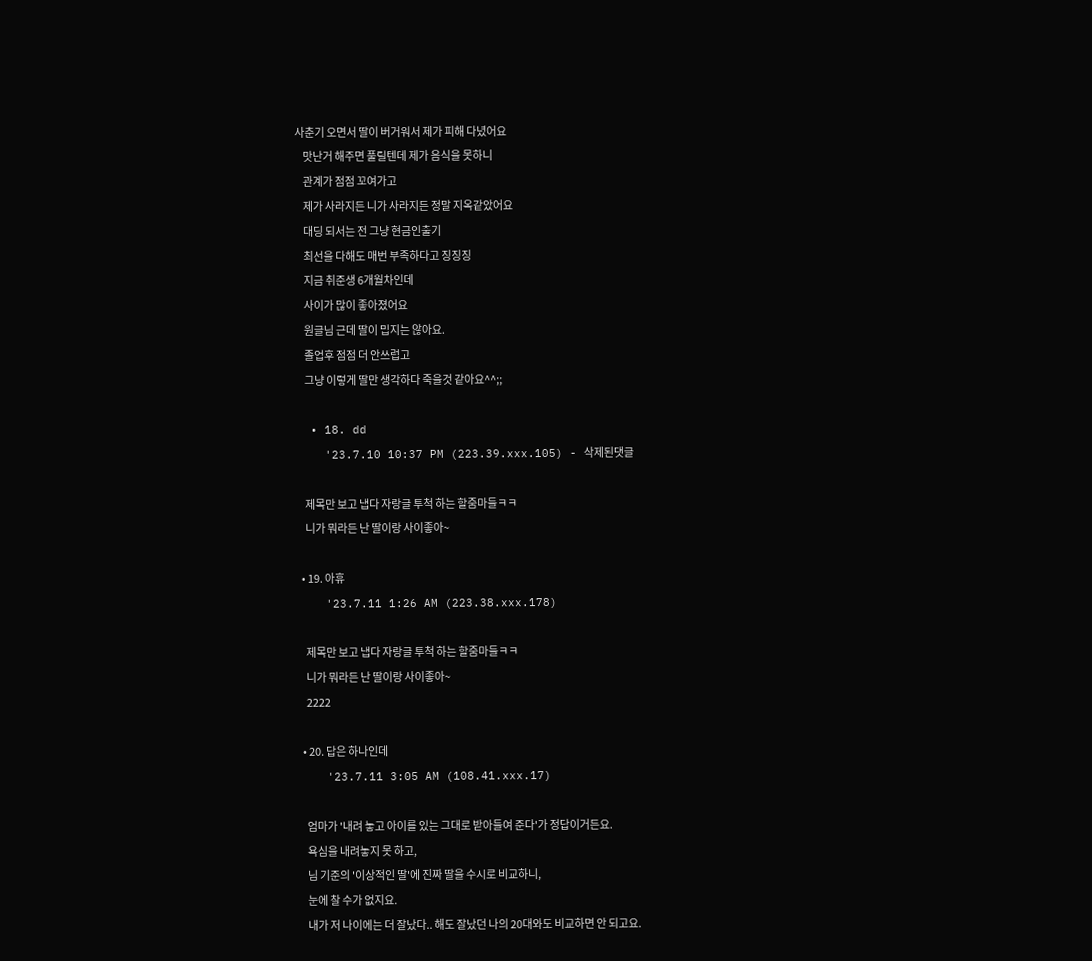사춘기 오면서 딸이 버거워서 제가 피해 다녔어요
    맛난거 해주면 풀릴텐데 제가 음식을 못하니
    관계가 점점 꼬여가고
    제가 사라지든 니가 사라지든 정말 지옥같았어요
    대딩 되서는 전 그냥 현금인출기
    최선을 다해도 매번 부족하다고 징징징
    지금 취준생 6개월차인데
    사이가 많이 좋아졌어요
    원글님 근데 딸이 밉지는 않아요.
    졸업후 점점 더 안쓰럽고
    그냥 이렇게 딸만 생각하다 죽을것 같아요^^;;

  • 18. dd
    '23.7.10 10:37 PM (223.39.xxx.105) - 삭제된댓글

    제목만 보고 냅다 자랑글 투척 하는 할줌마들ㅋㅋ
    니가 뭐라든 난 딸이랑 사이좋아~

  • 19. 아휴
    '23.7.11 1:26 AM (223.38.xxx.178)

    제목만 보고 냅다 자랑글 투척 하는 할줌마들ㅋㅋ
    니가 뭐라든 난 딸이랑 사이좋아~
    2222

  • 20. 답은 하나인데
    '23.7.11 3:05 AM (108.41.xxx.17)

    엄마가 '내려 놓고 아이를 있는 그대로 받아들여 준다'가 정답이거든요.
    욕심을 내려놓지 못 하고,
    님 기준의 '이상적인 딸'에 진짜 딸을 수시로 비교하니,
    눈에 찰 수가 없지요.
    내가 저 나이에는 더 잘났다.. 해도 잘났던 나의 20대와도 비교하면 안 되고요.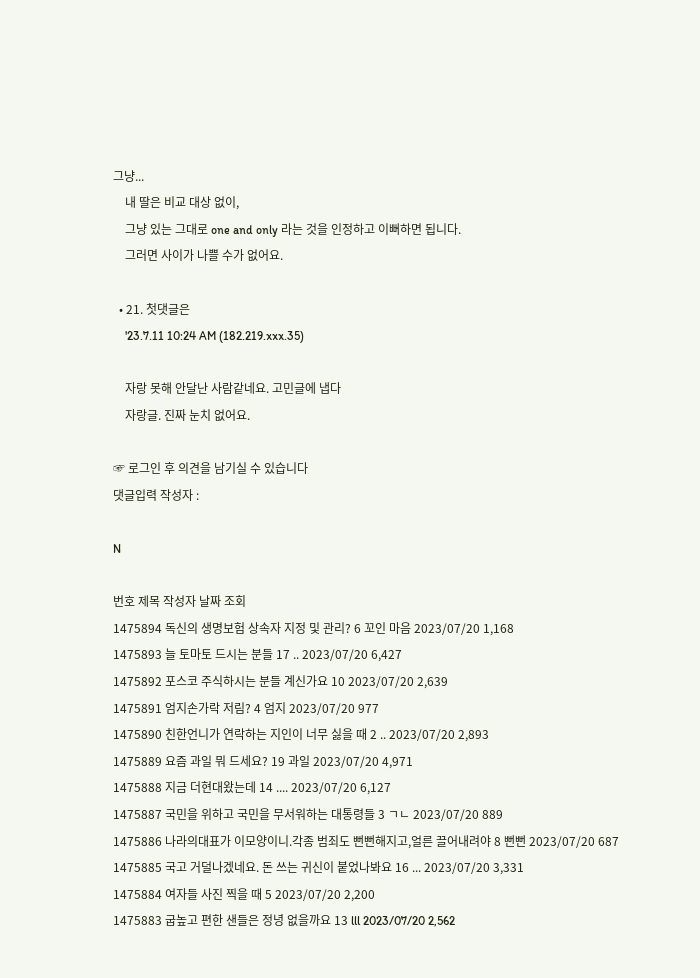그냥...
    내 딸은 비교 대상 없이,
    그냥 있는 그대로 one and only 라는 것을 인정하고 이뻐하면 됩니다.
    그러면 사이가 나쁠 수가 없어요.

  • 21. 첫댓글은
    '23.7.11 10:24 AM (182.219.xxx.35)

    자랑 못해 안달난 사람같네요. 고민글에 냅다
    자랑글. 진짜 눈치 없어요.

☞ 로그인 후 의견을 남기실 수 있습니다
댓글입력 작성자 :

N

번호 제목 작성자 날짜 조회
1475894 독신의 생명보험 상속자 지정 및 관리? 6 꼬인 마음 2023/07/20 1,168
1475893 늘 토마토 드시는 분들 17 .. 2023/07/20 6,427
1475892 포스코 주식하시는 분들 계신가요 10 2023/07/20 2,639
1475891 엄지손가락 저림? 4 엄지 2023/07/20 977
1475890 친한언니가 연락하는 지인이 너무 싫을 때 2 .. 2023/07/20 2,893
1475889 요즘 과일 뭐 드세요? 19 과일 2023/07/20 4,971
1475888 지금 더현대왔는데 14 .... 2023/07/20 6,127
1475887 국민을 위하고 국민을 무서워하는 대통령들 3 ㄱㄴ 2023/07/20 889
1475886 나라의대표가 이모양이니.각종 범죄도 뻔뻔해지고,얼른 끌어내려야 8 뻔뻔 2023/07/20 687
1475885 국고 거덜나겠네요. 돈 쓰는 귀신이 붙었나봐요 16 ... 2023/07/20 3,331
1475884 여자들 사진 찍을 때 5 2023/07/20 2,200
1475883 굽높고 편한 샌들은 정녕 없을까요 13 lll 2023/07/20 2,562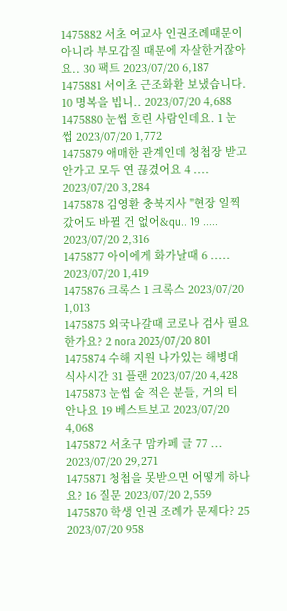1475882 서초 여교사 인권조례때문이 아니라 부모갑질 때문에 자살한거잖아요.. 30 팩트 2023/07/20 6,187
1475881 서이초 근조화환 보냈습니다. 10 명복을 빕니.. 2023/07/20 4,688
1475880 눈썹 흐린 사람인데요. 1 눈썹 2023/07/20 1,772
1475879 애매한 관계인데 청첩장 받고 안가고 모두 연 끊겼어요 4 .... 2023/07/20 3,284
1475878 김영환 충북지사 "현장 일찍 갔어도 바뀔 건 없어&qu.. 19 ..... 2023/07/20 2,316
1475877 아이에게 화가날때 6 ..... 2023/07/20 1,419
1475876 크록스 1 크록스 2023/07/20 1,013
1475875 외국나갈때 코로나 검사 필요한가요? 2 nora 2023/07/20 801
1475874 수해 지원 나가있는 해병대 식사시간 31 플랜 2023/07/20 4,428
1475873 눈썹 숱 적은 분들, 거의 티 안나요 19 베스트보고 2023/07/20 4,068
1475872 서초구 맘카페 글 77 ... 2023/07/20 29,271
1475871 청첩을 못받으면 어떻게 하나요? 16 질문 2023/07/20 2,559
1475870 학생 인권 조례가 문제다? 25 2023/07/20 958